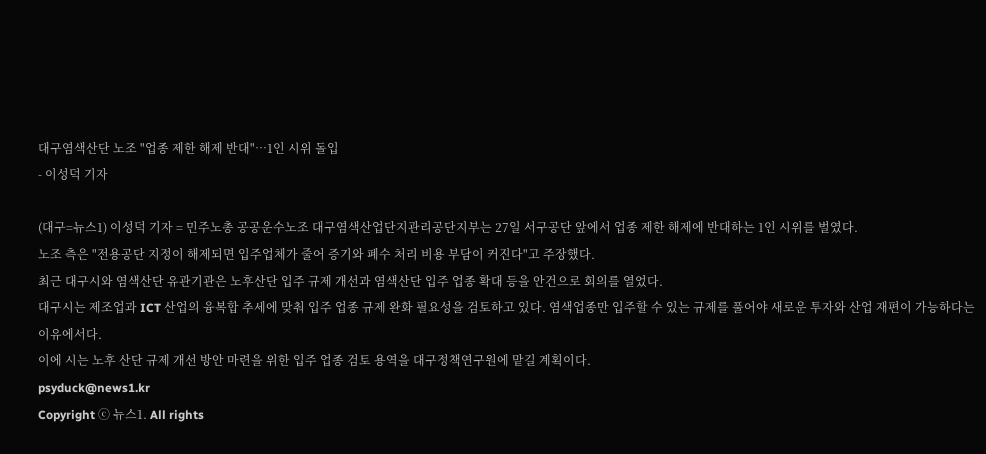대구염색산단 노조 "업종 제한 해제 반대"…1인 시위 돌입
- 이성덕 기자

(대구=뉴스1) 이성덕 기자 = 민주노총 공공운수노조 대구염색산업단지관리공단지부는 27일 서구공단 앞에서 업종 제한 해제에 반대하는 1인 시위를 벌였다.
노조 측은 "전용공단 지정이 해제되면 입주업체가 줄어 증기와 폐수 처리 비용 부담이 커진다"고 주장했다.
최근 대구시와 염색산단 유관기관은 노후산단 입주 규제 개선과 염색산단 입주 업종 확대 등을 안건으로 회의를 열었다.
대구시는 제조업과 ICT 산업의 융복합 추세에 맞춰 입주 업종 규제 완화 필요성을 검토하고 있다. 염색업종만 입주할 수 있는 규제를 풀어야 새로운 투자와 산업 재편이 가능하다는 이유에서다.
이에 시는 노후 산단 규제 개선 방안 마련을 위한 입주 업종 검토 용역을 대구정책연구원에 맡길 계획이다.
psyduck@news1.kr
Copyright ⓒ 뉴스1. All rights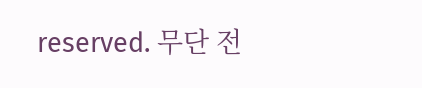reserved. 무단 전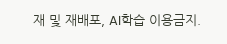재 및 재배포, AI학습 이용금지.